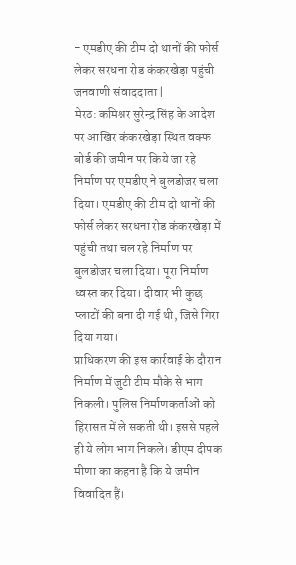- एमडीए की टीम दो थानों की फोर्स लेकर सरधना रोड कंकरखेड़ा पहुंची
जनवाणी संवाददाता |
मेरठ: कमिश्नर सुरेन्द्र सिंह के आदेश पर आखिर कंकरखेड़ा स्थित वक्फ बोर्ड की जमीन पर किये जा रहे निर्माण पर एमडीए ने बुलडोजर चला दिया। एमडीए की टीम दो थानों की फोर्स लेकर सरधना रोड कंकरखेड़ा में पहुंची तथा चल रहे निर्माण पर बुलडोजर चला दिया। पूरा निर्माण ध्वस्त कर दिया। दीवार भी कुछ प्लाटों की बना दी गई थी, जिसे गिरा दिया गया।
प्राधिकरण की इस कार्रवाई के दौरान निर्माण में जुटी टीम मौके से भाग निकली। पुलिस निर्माणकर्ताओं को हिरासत में ले सकती थी। इससे पहले ही ये लोग भाग निकले। डीएम दीपक मीणा का कहना है कि ये जमीन विवादित हैं।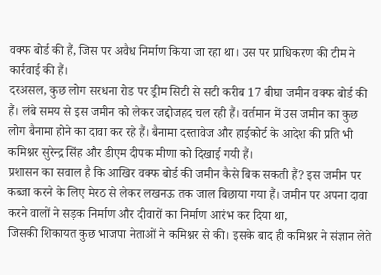वक्फ बोर्ड की हैं, जिस पर अवैध निर्माण किया जा रहा था। उस पर प्राधिकरण की टीम ने कार्रवाई की हैं।
दरअसल, कुछ लोग सरधना रोड पर ड्रीम सिटी से सटी करीब 17 बीघा जमीन वक्फ बोर्ड की हैं। लंबे समय से इस जमीन को लेकर जद्दोजहद चल रही हैं। वर्तमान में उस जमीन का कुछ लोग बैनामा होने का दावा कर रहे हैं। बैनामा दस्तावेज और हाईकोर्ट के आदेश की प्रति भी कमिश्नर सुरेन्द्र सिंह और डीएम दीपक मीणा को दिखाई गयी हैं।
प्रशासन का सवाल है कि आखिर वक्फ बोर्ड की जमीन कैसे बिक सकती हैं? इस जमीन पर कब्जा करने के लिए मेरठ से लेकर लखनऊ तक जाल बिछाया गया हैं। जमीन पर अपना दावा करने वालों ने सड़क निर्माण और दीवारों का निर्माण आरंभ कर दिया था,
जिसकी शिकायत कुछ भाजपा नेताओं ने कमिश्नर से की। इसके बाद ही कमिश्नर ने संज्ञान लेते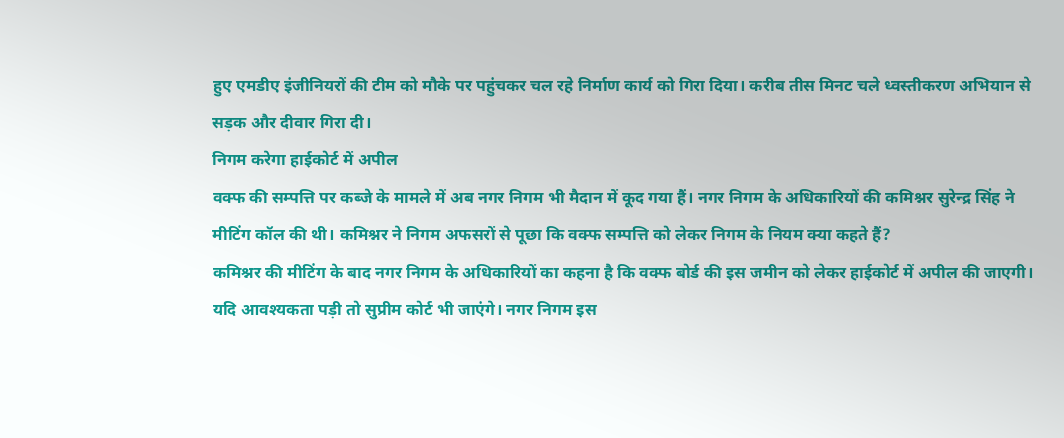हुए एमडीए इंजीनियरों की टीम को मौके पर पहुंचकर चल रहे निर्माण कार्य को गिरा दिया। करीब तीस मिनट चले ध्वस्तीकरण अभियान से सड़क और दीवार गिरा दी।
निगम करेगा हाईकोर्ट में अपील
वक्फ की सम्पत्ति पर कब्जे के मामले में अब नगर निगम भी मैदान में कूद गया हैं। नगर निगम के अधिकारियों की कमिश्नर सुरेन्द्र सिंह ने मीटिंग कॉल की थी। कमिश्नर ने निगम अफसरों से पूछा कि वक्फ सम्पत्ति को लेकर निगम के नियम क्या कहते हैं?
कमिश्नर की मीटिंग के बाद नगर निगम के अधिकारियों का कहना है कि वक्फ बोर्ड की इस जमीन को लेकर हाईकोर्ट में अपील की जाएगी। यदि आवश्यकता पड़ी तो सुप्रीम कोर्ट भी जाएंगे। नगर निगम इस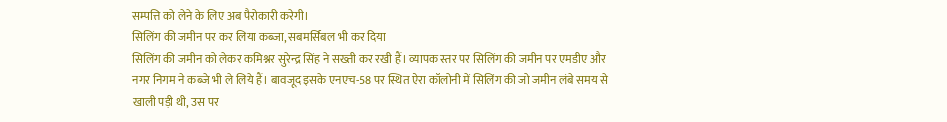सम्पत्ति को लेने के लिए अब पैरोकारी करेगी।
सिलिंग की जमीन पर कर लिया कब्जा, सबमर्सिबल भी कर दिया
सिलिंग की जमीन को लेकर कमिश्नर सुरेन्द्र सिंह ने सख्ती कर रखी हैं। व्यापक स्तर पर सिलिंग की जमीन पर एमडीए और नगर निगम ने कब्जे भी ले लिये हैं। बावजूद इसके एनएच-58 पर स्थित ऐरा कॉलोनी में सिलिंग की जो जमीन लंबे समय से खाली पड़ी थी, उस पर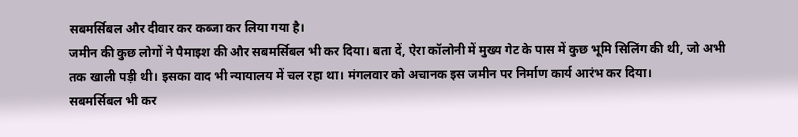सबमर्सिबल और दीवार कर कब्जा कर लिया गया है।
जमीन की कुछ लोगों ने पैमाइश की और सबमर्सिबल भी कर दिया। बता दें, ऐरा कॉलोनी में मुख्य गेट के पास में कुछ भूमि सिलिंग की थी, जो अभी तक खाली पड़ी थी। इसका वाद भी न्यायालय में चल रहा था। मंगलवार को अचानक इस जमीन पर निर्माण कार्य आरंभ कर दिया।
सबमर्सिबल भी कर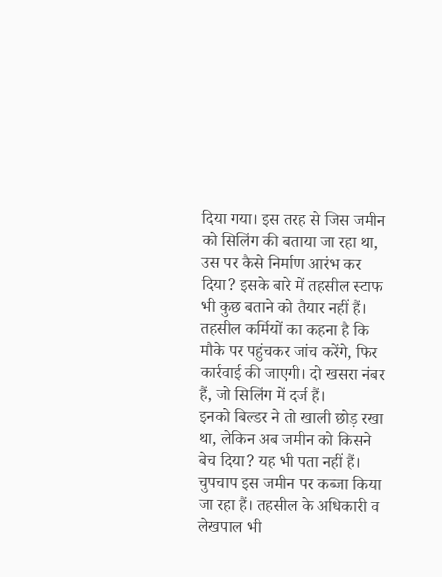दिया गया। इस तरह से जिस जमीन को सिलिंग की बताया जा रहा था, उस पर कैसे निर्माण आरंभ कर दिया? इसके बारे में तहसील स्टाफ भी कुछ बताने को तैयार नहीं हैं। तहसील कर्मियों का कहना है कि मौके पर पहुंचकर जांच करेंगे, फिर कार्रवाई की जाएगी। दो खसरा नंबर हैं, जो सिलिंग में दर्ज हैं।
इनको बिल्डर ने तो खाली छोड़ रखा था, लेकिन अब जमीन को किसने बेच दिया? यह भी पता नहीं हैं। चुपचाप इस जमीन पर कब्जा किया जा रहा हैं। तहसील के अधिकारी व लेखपाल भी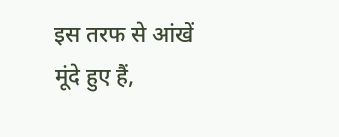इस तरफ से आंखें मूंदे हुए हैं,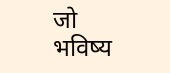जो भविष्य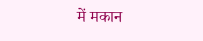में मकान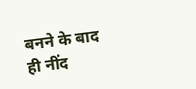बनने के बाद ही नींद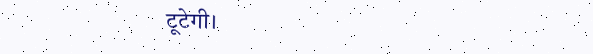टूटेगी।